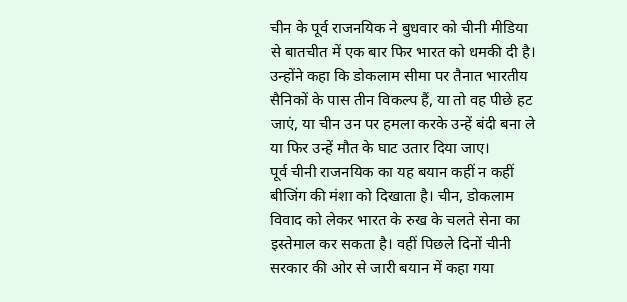चीन के पूर्व राजनयिक ने बुधवार को चीनी मीडिया से बातचीत में एक बार फिर भारत को धमकी दी है। उन्होंने कहा कि डोकलाम सीमा पर तैनात भारतीय सैनिकों के पास तीन विकल्प हैं, या तो वह पीछे हट जाएं, या चीन उन पर हमला करके उन्हें बंदी बना ले या फिर उन्हें मौत के घाट उतार दिया जाए।
पूर्व चीनी राजनयिक का यह बयान कहीं न कहीं बीजिंग की मंशा को दिखाता है। चीन, डोकलाम विवाद को लेकर भारत के रुख के चलते सेना का इस्तेमाल कर सकता है। वहीं पिछले दिनों चीनी सरकार की ओर से जारी बयान में कहा गया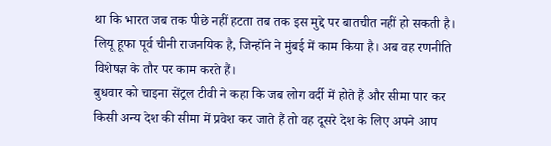था कि भारत जब तक पीछे नहीं हटता तब तक इस मुद्दे पर बातचीत नहीं हो सकती है।
लियू हूफा पूर्व चीनी राजनयिक है, जिन्होंने ने मुंबई में काम किया है। अब वह रणनीति विशेषज्ञ के तौर पर काम करते हैं।
बुधवार को चाइना सेंट्रल टीवी ने कहा कि जब लोग वर्दी में होते हैं और सीमा पार कर किसी अन्य देश की सीमा में प्रवेश कर जाते हैं तो वह दूसरे देश के लिए अपने आप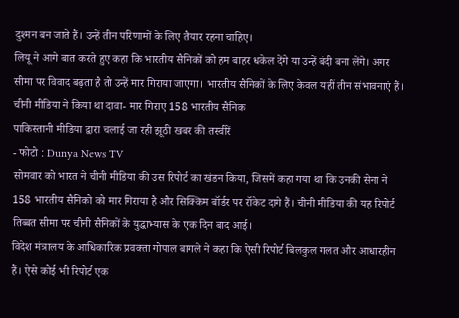दुश्मन बन जाते हैं। उन्हें तीन परिणामों के लिए तैयार रहना चाहिए।
लियू ने आगे बात करते हुए कहा कि भारतीय सैनिकों को हम बाहर धकेल देंगे या उन्हें बंदी बना लेंगे। अगर सीमा पर विवाद बढ़ता है तो उन्हें मार गिराया जाएगा। भारतीय सैनिकों के लिए केवल यहीं तीन संभावनाएं हैं।
चीनी मीडिया ने किया था दावा- मार गिराए 158 भारतीय सैनिक
पाकिस्तानी मीडिया द्वारा चलाई जा रही झूठी खबर की तस्वीरें
- फोटो : Dunya News TV
सोमवार को भारत ने चीनी मीडिया की उस रिपोर्ट का खंडन किया, जिसमें कहा गया था कि उनकी सेना ने 158 भारतीय सैनिको को मार गिराया है और सिक्किम बॉर्डर पर रॉकेट दागे हैं। चीनी मीडिया की यह रिपोर्ट तिब्बत सीमा पर चीनी सैनिकों के युद्धाभ्यास के एक दिन बाद आई।
विदेश मंत्रालय के आधिकारिक प्रवक्ता गोपाल बागले ने कहा कि ऐसी रिपोर्ट बिलकुल गलत और आधारहीन हैं। ऐसे कोई भी रिपोर्ट एक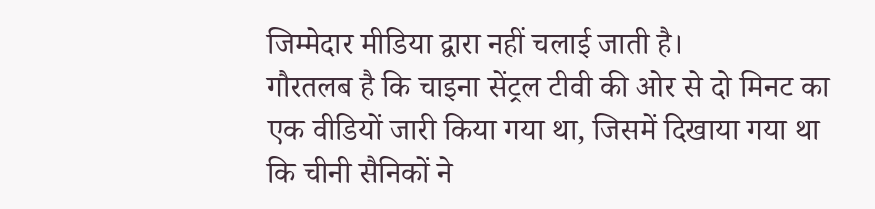जिम्मेदार मीडिया द्वारा नहीं चलाई जाती है।
गौरतलब है कि चाइना सेंट्रल टीवी की ओर से दो मिनट का एक वीडियों जारी किया गया था, जिसमें दिखाया गया था कि चीनी सैनिकों ने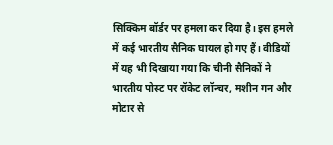सिक्किम बॉर्डर पर हमला कर दिया है। इस हमले में कई भारतीय सैनिक घायल हो गए हैं। वीडियों में यह भी दिखाया गया कि चीनी सैनिकों ने भारतीय पोस्ट पर रॉकेट लॉन्चर, मशीन गन और मोटार से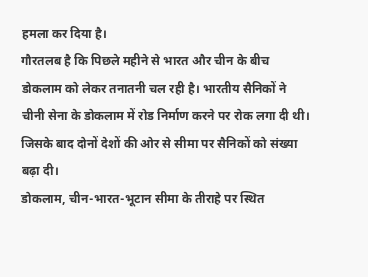हमला कर दिया है।
गौरतलब है कि पिछले महीने से भारत और चीन के बीच डोकलाम को लेकर तनातनी चल रही है। भारतीय सैनिकों ने चीनी सेना के डोकलाम में रोड निर्माण करने पर रोक लगा दी थी। जिसके बाद दोनों देशों की ओर से सीमा पर सैनिकों को संख्या बढ़ा दी।
डोकलाम, चीन-भारत-भूटान सीमा के तीराहे पर स्थित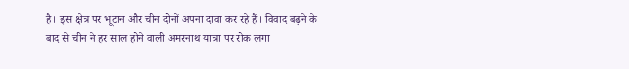है। इस क्षेत्र पर भूटान और चीन दोनों अपना दावा कर रहे हैं। विवाद बढ़ने के बाद से चीन ने हर साल होने वाली अमरनाथ यात्रा पर रोक लगा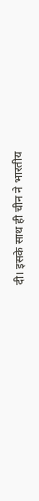दी। इसके साथ ही चीन ने भारतीय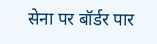सेना पर बॉर्डर पार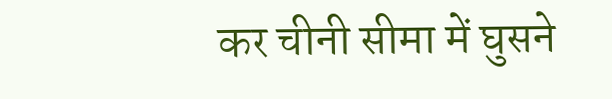कर चीनी सीमा में घुसने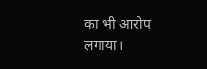का भी आरोप लगाया।